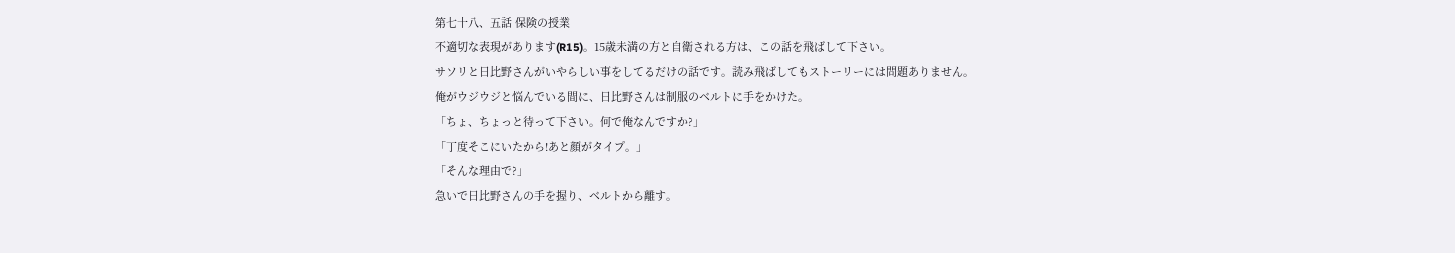第七十八、五話 保険の授業
不適切な表現があります(R15)。15歳未満の方と自衛される方は、この話を飛ばして下さい。
サソリと日比野さんがいやらしい事をしてるだけの話です。読み飛ばしてもストーリーには問題ありません。
俺がウジウジと悩んでいる間に、日比野さんは制服のベルトに手をかけた。
「ちょ、ちょっと待って下さい。何で俺なんですか?」
「丁度そこにいたから!あと顔がタイプ。」
「そんな理由で?」
急いで日比野さんの手を握り、ベルトから離す。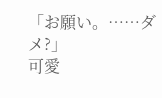「お願い。……ダメ?」
可愛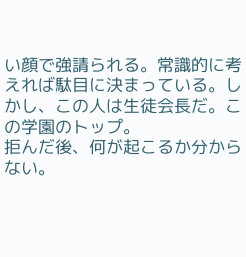い顔で強請られる。常識的に考えれば駄目に決まっている。しかし、この人は生徒会長だ。この学園のトップ。
拒んだ後、何が起こるか分からない。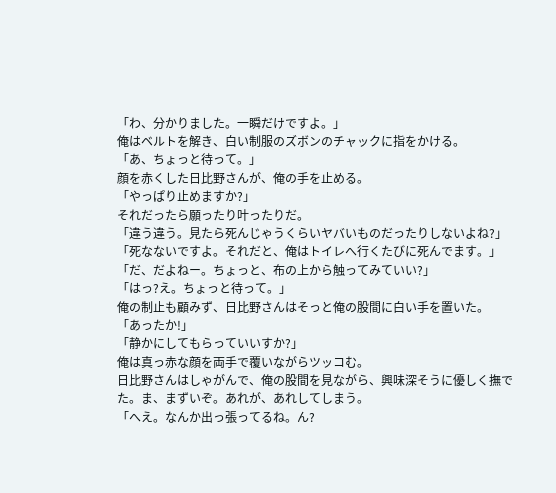「わ、分かりました。一瞬だけですよ。」
俺はベルトを解き、白い制服のズボンのチャックに指をかける。
「あ、ちょっと待って。」
顔を赤くした日比野さんが、俺の手を止める。
「やっぱり止めますか?」
それだったら願ったり叶ったりだ。
「違う違う。見たら死んじゃうくらいヤバいものだったりしないよね?」
「死なないですよ。それだと、俺はトイレへ行くたびに死んでます。」
「だ、だよねー。ちょっと、布の上から触ってみていい?」
「はっ?え。ちょっと待って。」
俺の制止も顧みず、日比野さんはそっと俺の股間に白い手を置いた。
「あったか!」
「静かにしてもらっていいすか?」
俺は真っ赤な顔を両手で覆いながらツッコむ。
日比野さんはしゃがんで、俺の股間を見ながら、興味深そうに優しく撫でた。ま、まずいぞ。あれが、あれしてしまう。
「へえ。なんか出っ張ってるね。ん?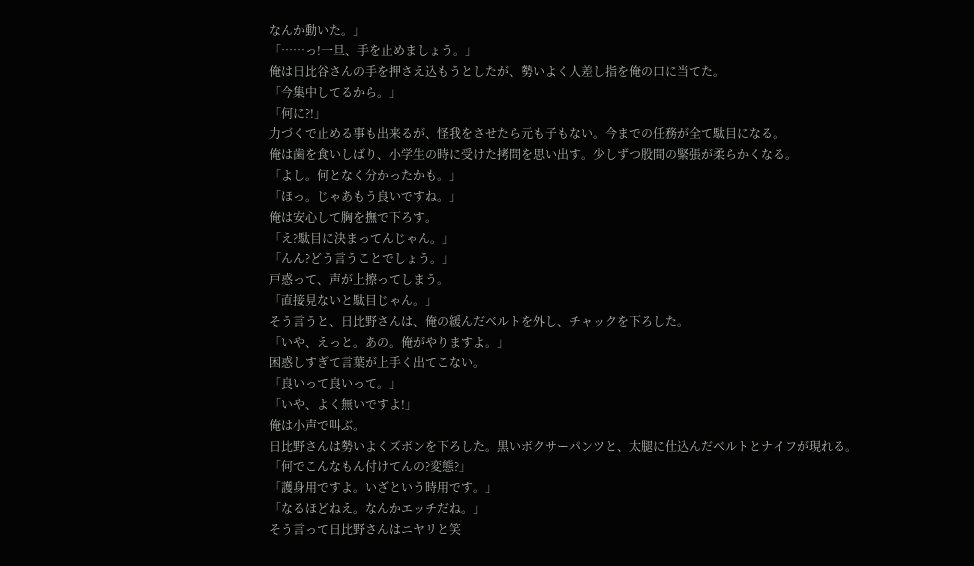なんか動いた。」
「……っ!一旦、手を止めましょう。」
俺は日比谷さんの手を押さえ込もうとしたが、勢いよく人差し指を俺の口に当てた。
「今集中してるから。」
「何に?!」
力づくで止める事も出来るが、怪我をさせたら元も子もない。今までの任務が全て駄目になる。
俺は歯を食いしばり、小学生の時に受けた拷問を思い出す。少しずつ股間の緊張が柔らかくなる。
「よし。何となく分かったかも。」
「ほっ。じゃあもう良いですね。」
俺は安心して胸を撫で下ろす。
「え?駄目に決まってんじゃん。」
「んん?どう言うことでしょう。」
戸惑って、声が上擦ってしまう。
「直接見ないと駄目じゃん。」
そう言うと、日比野さんは、俺の緩んだベルトを外し、チャックを下ろした。
「いや、えっと。あの。俺がやりますよ。」
困惑しすぎて言葉が上手く出てこない。
「良いって良いって。」
「いや、よく無いですよ!」
俺は小声で叫ぶ。
日比野さんは勢いよくズボンを下ろした。黒いボクサーパンツと、太腿に仕込んだベルトとナイフが現れる。
「何でこんなもん付けてんの?変態?」
「護身用ですよ。いざという時用です。」
「なるほどねえ。なんかエッチだね。」
そう言って日比野さんはニヤリと笑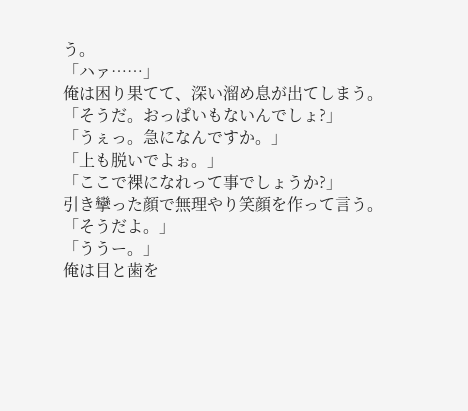う。
「ハァ……」
俺は困り果てて、深い溜め息が出てしまう。
「そうだ。おっぱいもないんでしょ?」
「うぇっ。急になんですか。」
「上も脱いでよぉ。」
「ここで裸になれって事でしょうか?」
引き攣った顔で無理やり笑顔を作って言う。
「そうだよ。」
「ううー。」
俺は目と歯を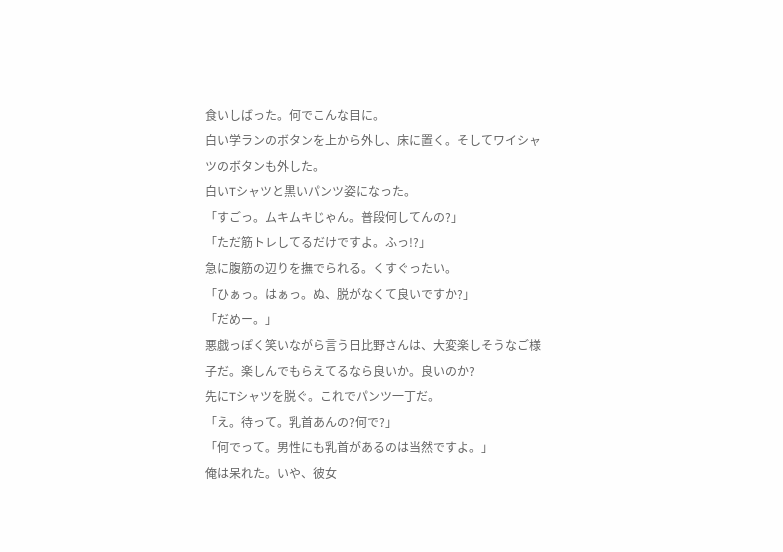食いしばった。何でこんな目に。
白い学ランのボタンを上から外し、床に置く。そしてワイシャツのボタンも外した。
白いTシャツと黒いパンツ姿になった。
「すごっ。ムキムキじゃん。普段何してんの?」
「ただ筋トレしてるだけですよ。ふっ!?」
急に腹筋の辺りを撫でられる。くすぐったい。
「ひぁっ。はぁっ。ぬ、脱がなくて良いですか?」
「だめー。」
悪戯っぽく笑いながら言う日比野さんは、大変楽しそうなご様子だ。楽しんでもらえてるなら良いか。良いのか?
先にTシャツを脱ぐ。これでパンツ一丁だ。
「え。待って。乳首あんの?何で?」
「何でって。男性にも乳首があるのは当然ですよ。」
俺は呆れた。いや、彼女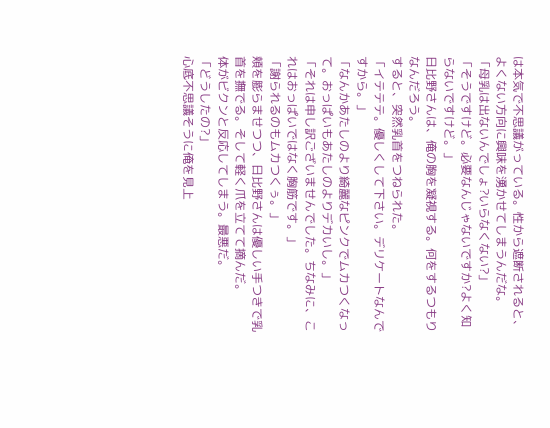は本気で不思議がっている。性から遮断されると、よくない方向に興味を湧かせてしまうんだな。
「母乳は出ないんでしょ?いらなくない?」
「そうですけど。必要なんじゃないですか?よく知らないですけど。」
日比野さんは、俺の胸を凝視する。何をするつもりなんだろう。
すると、突然乳首をつねられた。
「イテテテ。優しくして下さい。デリケートなんですから。」
「なんかあたしのより綺麗なピンクでムカつくなって。おっぱいもあたしのよりデカいし。」
「それは申し訳ございませんでした。ちなみに、これはおっぱいではなく胸筋です。」
「謝られるのもムカつくぅ。」
頬を膨らませつつ、日比野さんは優しい手つきで乳首を撫でる。そして軽く爪を立てて摘んだ。
体がビクンと反応してしまう。最悪だ。
「どうしたの?」
心底不思議そうに俺を見上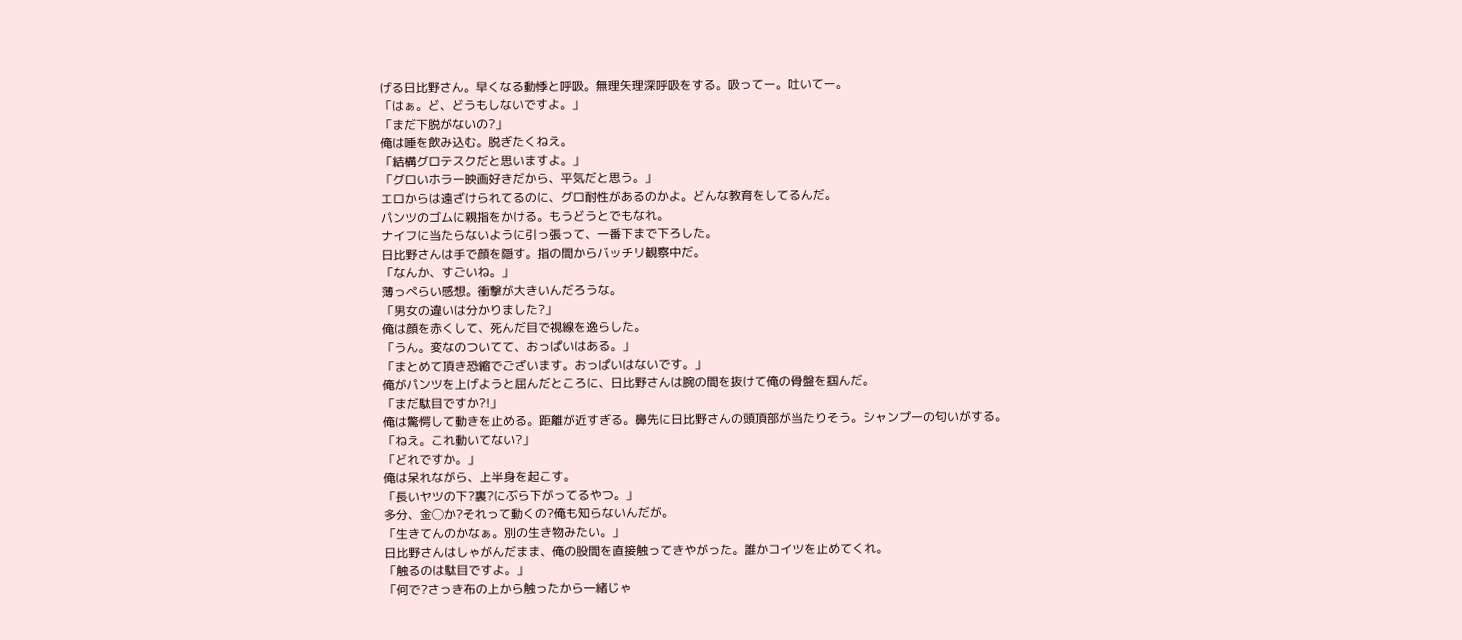げる日比野さん。早くなる動悸と呼吸。無理矢理深呼吸をする。吸ってー。吐いてー。
「はぁ。ど、どうもしないですよ。」
「まだ下脱がないの?」
俺は唾を飲み込む。脱ぎたくねえ。
「結構グロテスクだと思いますよ。」
「グロいホラー映画好きだから、平気だと思う。」
エロからは遠ざけられてるのに、グロ耐性があるのかよ。どんな教育をしてるんだ。
パンツのゴムに親指をかける。もうどうとでもなれ。
ナイフに当たらないように引っ張って、一番下まで下ろした。
日比野さんは手で顔を隠す。指の間からバッチリ観察中だ。
「なんか、すごいね。」
薄っぺらい感想。衝撃が大きいんだろうな。
「男女の違いは分かりました?」
俺は顔を赤くして、死んだ目で視線を逸らした。
「うん。変なのついてて、おっぱいはある。」
「まとめて頂き恐縮でございます。おっぱいはないです。」
俺がパンツを上げようと屈んだところに、日比野さんは腕の間を抜けて俺の骨盤を掴んだ。
「まだ駄目ですか?!」
俺は驚愕して動きを止める。距離が近すぎる。鼻先に日比野さんの頭頂部が当たりそう。シャンプーの匂いがする。
「ねえ。これ動いてない?」
「どれですか。」
俺は呆れながら、上半身を起こす。
「長いヤツの下?裏?にぶら下がってるやつ。」
多分、金◯か?それって動くの?俺も知らないんだが。
「生きてんのかなぁ。別の生き物みたい。」
日比野さんはしゃがんだまま、俺の股間を直接触ってきやがった。誰かコイツを止めてくれ。
「触るのは駄目ですよ。」
「何で?さっき布の上から触ったから一緒じゃ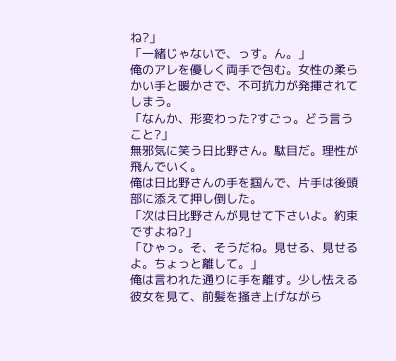ね?」
「一緒じゃないで、っす。ん。」
俺のアレを優しく両手で包む。女性の柔らかい手と暖かさで、不可抗力が発揮されてしまう。
「なんか、形変わった?すごっ。どう言うこと?」
無邪気に笑う日比野さん。駄目だ。理性が飛んでいく。
俺は日比野さんの手を掴んで、片手は後頭部に添えて押し倒した。
「次は日比野さんが見せて下さいよ。約束ですよね?」
「ひゃっ。そ、そうだね。見せる、見せるよ。ちょっと離して。」
俺は言われた通りに手を離す。少し怯える彼女を見て、前髪を掻き上げながら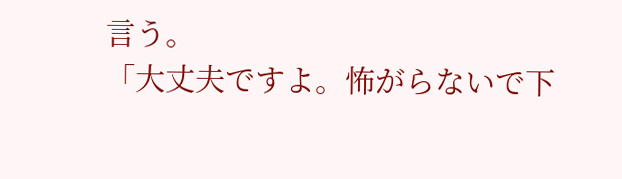言う。
「大丈夫ですよ。怖がらないで下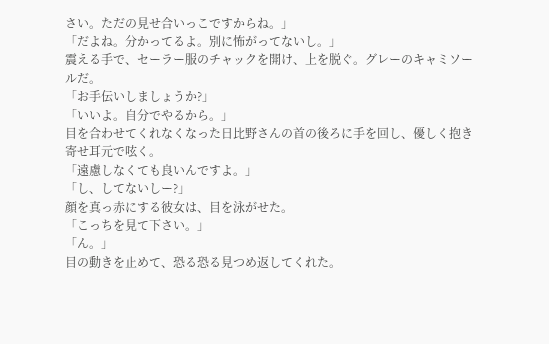さい。ただの見せ合いっこですからね。」
「だよね。分かってるよ。別に怖がってないし。」
震える手で、セーラー服のチャックを開け、上を脱ぐ。グレーのキャミソールだ。
「お手伝いしましょうか?」
「いいよ。自分でやるから。」
目を合わせてくれなくなった日比野さんの首の後ろに手を回し、優しく抱き寄せ耳元で呟く。
「遠慮しなくても良いんですよ。」
「し、してないしー?」
顔を真っ赤にする彼女は、目を泳がせた。
「こっちを見て下さい。」
「ん。」
目の動きを止めて、恐る恐る見つめ返してくれた。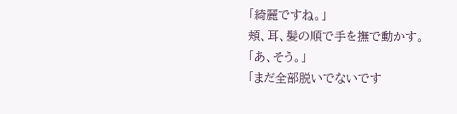「綺麗ですね。」
頬、耳、髪の順で手を撫で動かす。
「あ、そう。」
「まだ全部脱いでないです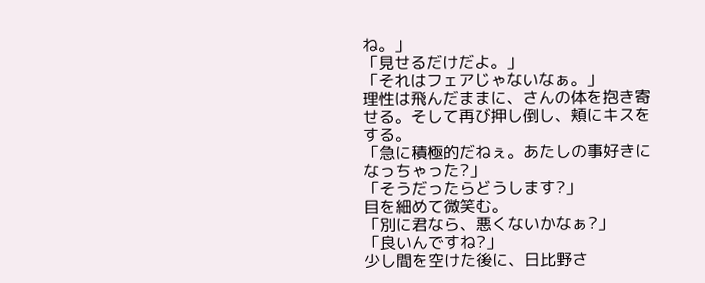ね。」
「見せるだけだよ。」
「それはフェアじゃないなぁ。」
理性は飛んだままに、さんの体を抱き寄せる。そして再び押し倒し、頬にキスをする。
「急に積極的だねぇ。あたしの事好きになっちゃった?」
「そうだったらどうします?」
目を細めて微笑む。
「別に君なら、悪くないかなぁ?」
「良いんですね?」
少し間を空けた後に、日比野さ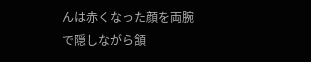んは赤くなった顔を両腕で隠しながら頷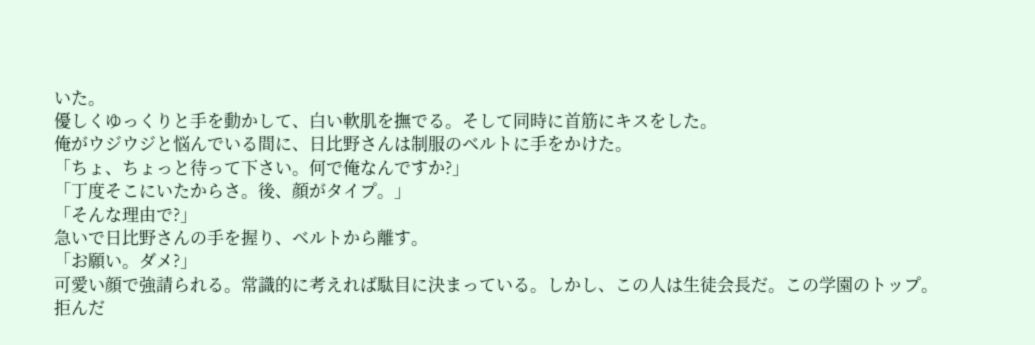いた。
優しくゆっくりと手を動かして、白い軟肌を撫でる。そして同時に首筋にキスをした。
俺がウジウジと悩んでいる間に、日比野さんは制服のベルトに手をかけた。
「ちょ、ちょっと待って下さい。何で俺なんですか?」
「丁度そこにいたからさ。後、顔がタイプ。」
「そんな理由で?」
急いで日比野さんの手を握り、ベルトから離す。
「お願い。ダメ?」
可愛い顔で強請られる。常識的に考えれば駄目に決まっている。しかし、この人は生徒会長だ。この学園のトップ。
拒んだ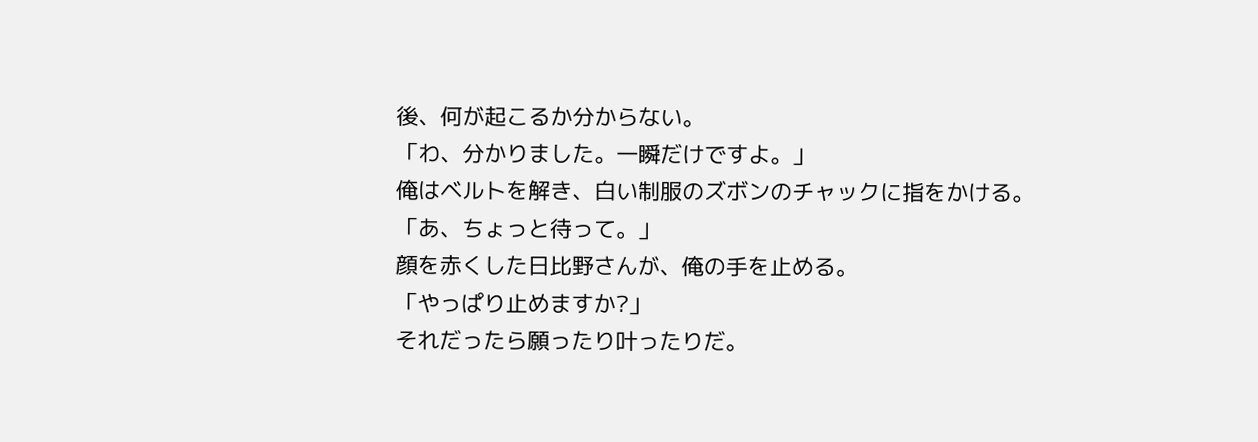後、何が起こるか分からない。
「わ、分かりました。一瞬だけですよ。」
俺はベルトを解き、白い制服のズボンのチャックに指をかける。
「あ、ちょっと待って。」
顔を赤くした日比野さんが、俺の手を止める。
「やっぱり止めますか?」
それだったら願ったり叶ったりだ。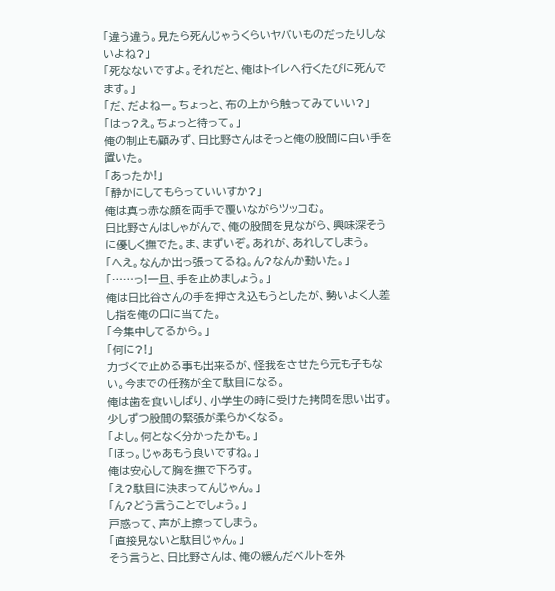「違う違う。見たら死んじゃうくらいヤバいものだったりしないよね?」
「死なないですよ。それだと、俺はトイレへ行くたびに死んでます。」
「だ、だよねー。ちょっと、布の上から触ってみていい?」
「はっ?え。ちょっと待って。」
俺の制止も顧みず、日比野さんはそっと俺の股間に白い手を置いた。
「あったか!」
「静かにしてもらっていいすか?」
俺は真っ赤な顔を両手で覆いながらツッコむ。
日比野さんはしゃがんで、俺の股間を見ながら、興味深そうに優しく撫でた。ま、まずいぞ。あれが、あれしてしまう。
「へえ。なんか出っ張ってるね。ん?なんか動いた。」
「……っ!一旦、手を止めましょう。」
俺は日比谷さんの手を押さえ込もうとしたが、勢いよく人差し指を俺の口に当てた。
「今集中してるから。」
「何に?!」
力づくで止める事も出来るが、怪我をさせたら元も子もない。今までの任務が全て駄目になる。
俺は歯を食いしばり、小学生の時に受けた拷問を思い出す。少しずつ股間の緊張が柔らかくなる。
「よし。何となく分かったかも。」
「ほっ。じゃあもう良いですね。」
俺は安心して胸を撫で下ろす。
「え?駄目に決まってんじゃん。」
「ん?どう言うことでしょう。」
戸惑って、声が上擦ってしまう。
「直接見ないと駄目じゃん。」
そう言うと、日比野さんは、俺の緩んだベルトを外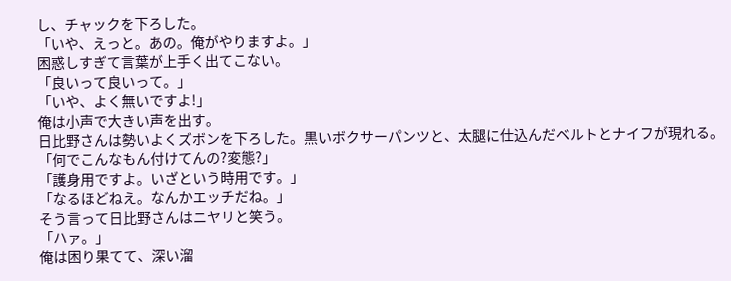し、チャックを下ろした。
「いや、えっと。あの。俺がやりますよ。」
困惑しすぎて言葉が上手く出てこない。
「良いって良いって。」
「いや、よく無いですよ!」
俺は小声で大きい声を出す。
日比野さんは勢いよくズボンを下ろした。黒いボクサーパンツと、太腿に仕込んだベルトとナイフが現れる。
「何でこんなもん付けてんの?変態?」
「護身用ですよ。いざという時用です。」
「なるほどねえ。なんかエッチだね。」
そう言って日比野さんはニヤリと笑う。
「ハァ。」
俺は困り果てて、深い溜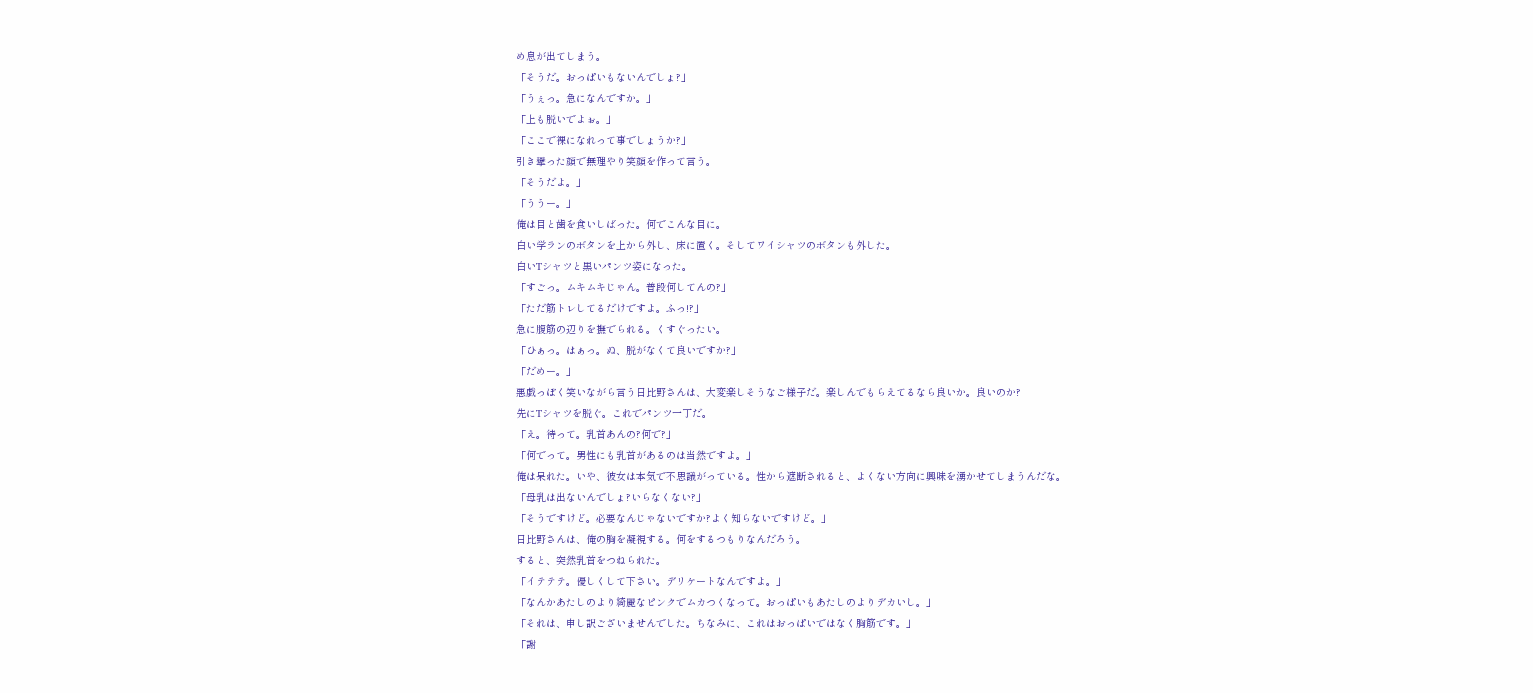め息が出てしまう。
「そうだ。おっぱいもないんでしょ?」
「うぇっ。急になんですか。」
「上も脱いでよぉ。」
「ここで裸になれって事でしょうか?」
引き攣った顔で無理やり笑顔を作って言う。
「そうだよ。」
「ううー。」
俺は目と歯を食いしばった。何でこんな目に。
白い学ランのボタンを上から外し、床に置く。そしてワイシャツのボタンも外した。
白いTシャツと黒いパンツ姿になった。
「すごっ。ムキムキじゃん。普段何してんの?」
「ただ筋トレしてるだけですよ。ふっ!?」
急に腹筋の辺りを撫でられる。くすぐったい。
「ひぁっ。はぁっ。ぬ、脱がなくて良いですか?」
「だめー。」
悪戯っぽく笑いながら言う日比野さんは、大変楽しそうなご様子だ。楽しんでもらえてるなら良いか。良いのか?
先にTシャツを脱ぐ。これでパンツ一丁だ。
「え。待って。乳首あんの?何で?」
「何でって。男性にも乳首があるのは当然ですよ。」
俺は呆れた。いや、彼女は本気で不思議がっている。性から遮断されると、よくない方向に興味を湧かせてしまうんだな。
「母乳は出ないんでしょ?いらなくない?」
「そうですけど。必要なんじゃないですか?よく知らないですけど。」
日比野さんは、俺の胸を凝視する。何をするつもりなんだろう。
すると、突然乳首をつねられた。
「イテテテ。優しくして下さい。デリケートなんですよ。」
「なんかあたしのより綺麗なピンクでムカつくなって。おっぱいもあたしのよりデカいし。」
「それは、申し訳ございませんでした。ちなみに、これはおっぱいではなく胸筋です。」
「謝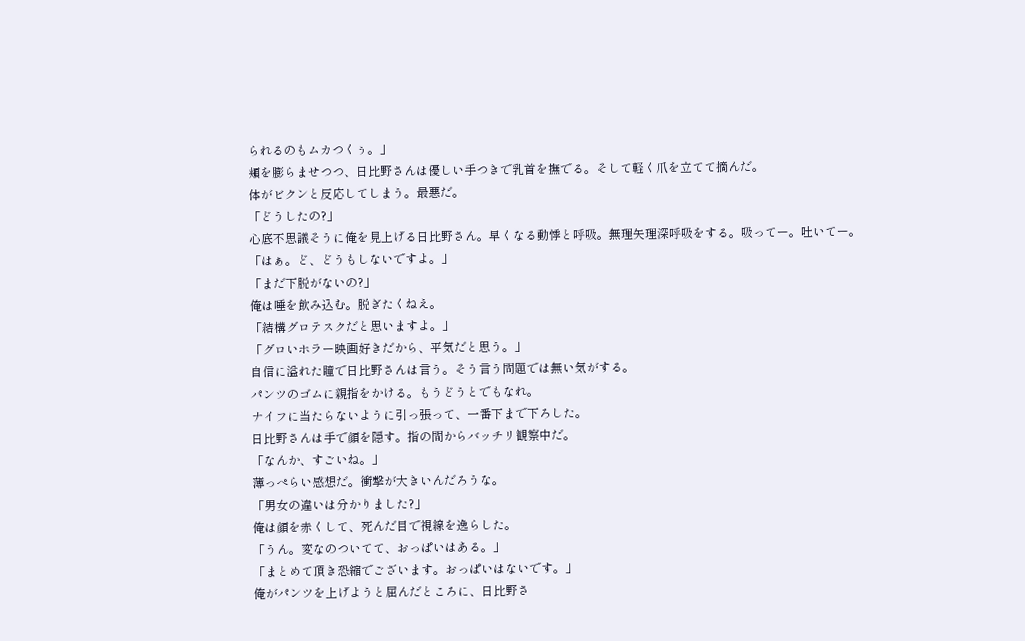られるのもムカつくぅ。」
頬を膨らませつつ、日比野さんは優しい手つきで乳首を撫でる。そして軽く爪を立てて摘んだ。
体がビクンと反応してしまう。最悪だ。
「どうしたの?」
心底不思議そうに俺を見上げる日比野さん。早くなる動悸と呼吸。無理矢理深呼吸をする。吸ってー。吐いてー。
「はぁ。ど、どうもしないですよ。」
「まだ下脱がないの?」
俺は唾を飲み込む。脱ぎたくねえ。
「結構グロテスクだと思いますよ。」
「グロいホラー映画好きだから、平気だと思う。」
自信に溢れた瞳で日比野さんは言う。そう言う問題では無い気がする。
パンツのゴムに親指をかける。もうどうとでもなれ。
ナイフに当たらないように引っ張って、一番下まで下ろした。
日比野さんは手で顔を隠す。指の間からバッチリ観察中だ。
「なんか、すごいね。」
薄っぺらい感想だ。衝撃が大きいんだろうな。
「男女の違いは分かりました?」
俺は顔を赤くして、死んだ目で視線を逸らした。
「うん。変なのついてて、おっぱいはある。」
「まとめて頂き恐縮でございます。おっぱいはないです。」
俺がパンツを上げようと屈んだところに、日比野さ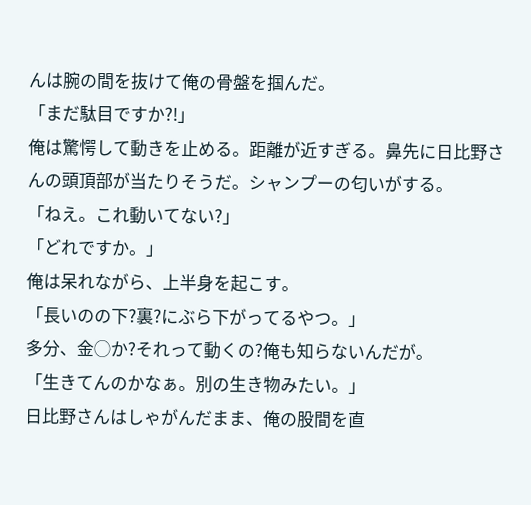んは腕の間を抜けて俺の骨盤を掴んだ。
「まだ駄目ですか?!」
俺は驚愕して動きを止める。距離が近すぎる。鼻先に日比野さんの頭頂部が当たりそうだ。シャンプーの匂いがする。
「ねえ。これ動いてない?」
「どれですか。」
俺は呆れながら、上半身を起こす。
「長いのの下?裏?にぶら下がってるやつ。」
多分、金◯か?それって動くの?俺も知らないんだが。
「生きてんのかなぁ。別の生き物みたい。」
日比野さんはしゃがんだまま、俺の股間を直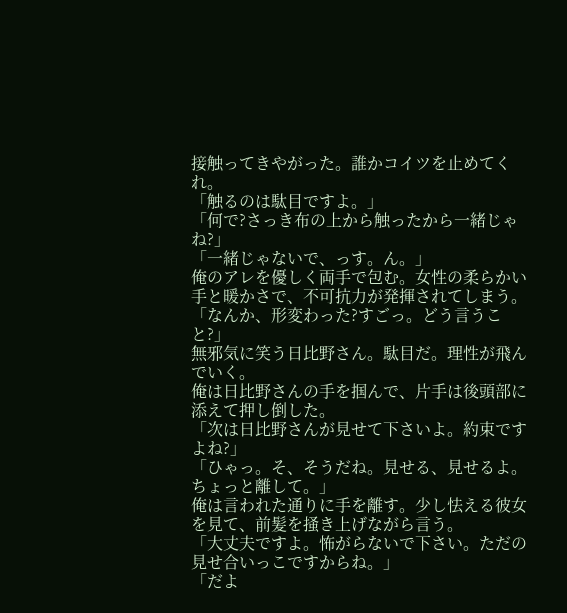接触ってきやがった。誰かコイツを止めてくれ。
「触るのは駄目ですよ。」
「何で?さっき布の上から触ったから一緒じゃね?」
「一緒じゃないで、っす。ん。」
俺のアレを優しく両手で包む。女性の柔らかい手と暖かさで、不可抗力が発揮されてしまう。
「なんか、形変わった?すごっ。どう言うこと?」
無邪気に笑う日比野さん。駄目だ。理性が飛んでいく。
俺は日比野さんの手を掴んで、片手は後頭部に添えて押し倒した。
「次は日比野さんが見せて下さいよ。約束ですよね?」
「ひゃっ。そ、そうだね。見せる、見せるよ。ちょっと離して。」
俺は言われた通りに手を離す。少し怯える彼女を見て、前髪を掻き上げながら言う。
「大丈夫ですよ。怖がらないで下さい。ただの見せ合いっこですからね。」
「だよ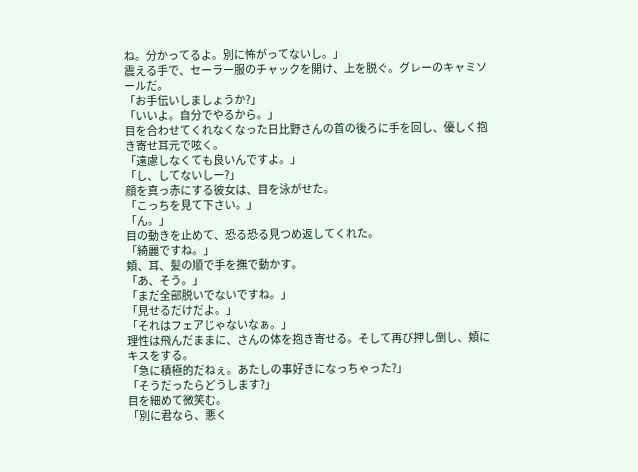ね。分かってるよ。別に怖がってないし。」
震える手で、セーラー服のチャックを開け、上を脱ぐ。グレーのキャミソールだ。
「お手伝いしましょうか?」
「いいよ。自分でやるから。」
目を合わせてくれなくなった日比野さんの首の後ろに手を回し、優しく抱き寄せ耳元で呟く。
「遠慮しなくても良いんですよ。」
「し、してないしー?」
顔を真っ赤にする彼女は、目を泳がせた。
「こっちを見て下さい。」
「ん。」
目の動きを止めて、恐る恐る見つめ返してくれた。
「綺麗ですね。」
頬、耳、髪の順で手を撫で動かす。
「あ、そう。」
「まだ全部脱いでないですね。」
「見せるだけだよ。」
「それはフェアじゃないなぁ。」
理性は飛んだままに、さんの体を抱き寄せる。そして再び押し倒し、頬にキスをする。
「急に積極的だねぇ。あたしの事好きになっちゃった?」
「そうだったらどうします?」
目を細めて微笑む。
「別に君なら、悪く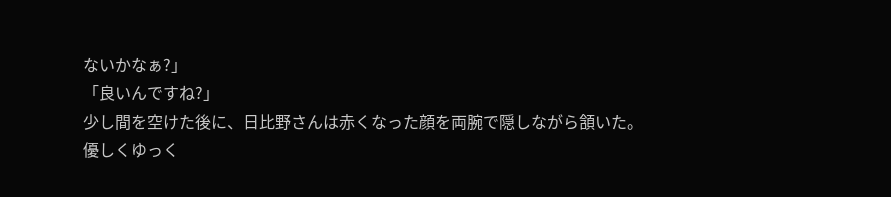ないかなぁ?」
「良いんですね?」
少し間を空けた後に、日比野さんは赤くなった顔を両腕で隠しながら頷いた。
優しくゆっく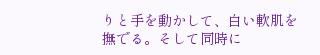りと手を動かして、白い軟肌を撫でる。そして同時に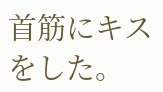首筋にキスをした。